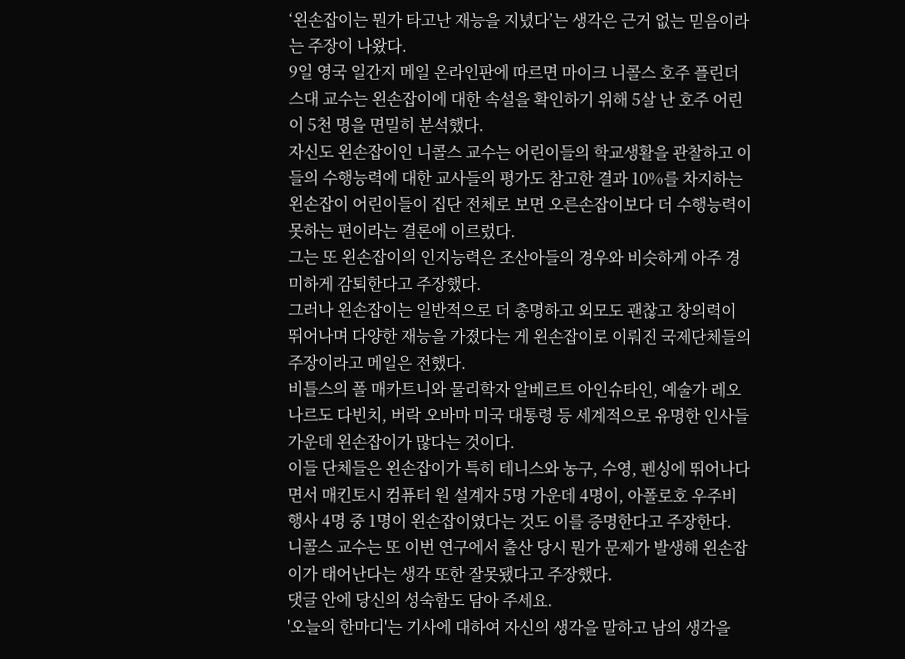‘왼손잡이는 뭔가 타고난 재능을 지녔다’는 생각은 근거 없는 믿음이라는 주장이 나왔다.
9일 영국 일간지 메일 온라인판에 따르면 마이크 니콜스 호주 플린더스대 교수는 왼손잡이에 대한 속설을 확인하기 위해 5살 난 호주 어린이 5천 명을 면밀히 분석했다.
자신도 왼손잡이인 니콜스 교수는 어린이들의 학교생활을 관찰하고 이들의 수행능력에 대한 교사들의 평가도 참고한 결과 10%를 차지하는 왼손잡이 어린이들이 집단 전체로 보면 오른손잡이보다 더 수행능력이 못하는 편이라는 결론에 이르렀다.
그는 또 왼손잡이의 인지능력은 조산아들의 경우와 비슷하게 아주 경미하게 감퇴한다고 주장했다.
그러나 왼손잡이는 일반적으로 더 총명하고 외모도 괜찮고 창의력이 뛰어나며 다양한 재능을 가졌다는 게 왼손잡이로 이뤄진 국제단체들의 주장이라고 메일은 전했다.
비틀스의 폴 매카트니와 물리학자 알베르트 아인슈타인, 예술가 레오나르도 다빈치, 버락 오바마 미국 대통령 등 세계적으로 유명한 인사들 가운데 왼손잡이가 많다는 것이다.
이들 단체들은 왼손잡이가 특히 테니스와 농구, 수영, 펜싱에 뛰어나다면서 매킨토시 컴퓨터 원 설계자 5명 가운데 4명이, 아폴로호 우주비행사 4명 중 1명이 왼손잡이였다는 것도 이를 증명한다고 주장한다.
니콜스 교수는 또 이번 연구에서 출산 당시 뭔가 문제가 발생해 왼손잡이가 태어난다는 생각 또한 잘못됐다고 주장했다.
댓글 안에 당신의 성숙함도 담아 주세요.
'오늘의 한마디'는 기사에 대하여 자신의 생각을 말하고 남의 생각을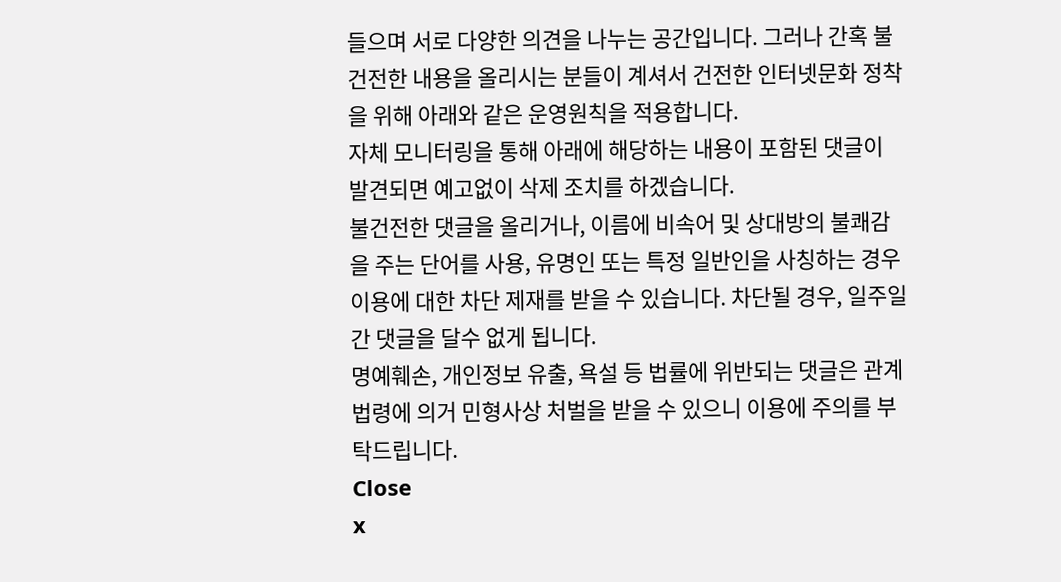들으며 서로 다양한 의견을 나누는 공간입니다. 그러나 간혹 불건전한 내용을 올리시는 분들이 계셔서 건전한 인터넷문화 정착을 위해 아래와 같은 운영원칙을 적용합니다.
자체 모니터링을 통해 아래에 해당하는 내용이 포함된 댓글이 발견되면 예고없이 삭제 조치를 하겠습니다.
불건전한 댓글을 올리거나, 이름에 비속어 및 상대방의 불쾌감을 주는 단어를 사용, 유명인 또는 특정 일반인을 사칭하는 경우 이용에 대한 차단 제재를 받을 수 있습니다. 차단될 경우, 일주일간 댓글을 달수 없게 됩니다.
명예훼손, 개인정보 유출, 욕설 등 법률에 위반되는 댓글은 관계 법령에 의거 민형사상 처벌을 받을 수 있으니 이용에 주의를 부탁드립니다.
Close
x